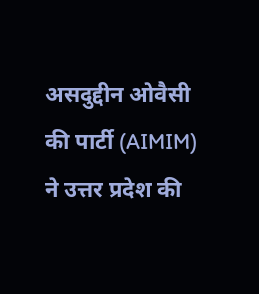असदुद्दीन ओवैसी की पार्टी (AIMIM) ने उत्तर प्रदेश की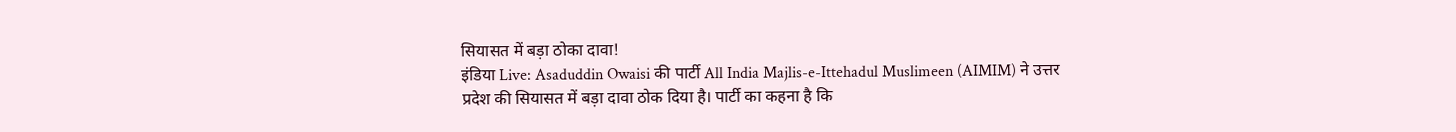सियासत में बड़ा ठोका दावा!
इंडिया Live: Asaduddin Owaisi की पार्टी All India Majlis-e-Ittehadul Muslimeen (AIMIM) ने उत्तर प्रदेश की सियासत में बड़ा दावा ठोक दिया है। पार्टी का कहना है कि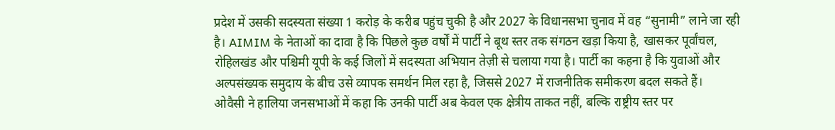प्रदेश में उसकी सदस्यता संख्या 1 करोड़ के करीब पहुंच चुकी है और 2027 के विधानसभा चुनाव में वह “सुनामी” लाने जा रही है। AIMIM के नेताओं का दावा है कि पिछले कुछ वर्षों में पार्टी ने बूथ स्तर तक संगठन खड़ा किया है, खासकर पूर्वांचल, रोहिलखंड और पश्चिमी यूपी के कई जिलों में सदस्यता अभियान तेज़ी से चलाया गया है। पार्टी का कहना है कि युवाओं और अल्पसंख्यक समुदाय के बीच उसे व्यापक समर्थन मिल रहा है, जिससे 2027 में राजनीतिक समीकरण बदल सकते हैं।
ओवैसी ने हालिया जनसभाओं में कहा कि उनकी पार्टी अब केवल एक क्षेत्रीय ताकत नहीं, बल्कि राष्ट्रीय स्तर पर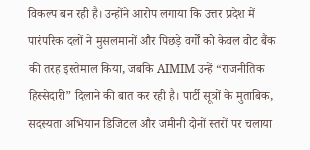विकल्प बन रही है। उन्होंने आरोप लगाया कि उत्तर प्रदेश में पारंपरिक दलों ने मुसलमानों और पिछड़े वर्गों को केवल वोट बैंक की तरह इस्तेमाल किया, जबकि AIMIM उन्हें “राजनीतिक हिस्सेदारी” दिलाने की बात कर रही है। पार्टी सूत्रों के मुताबिक, सदस्यता अभियान डिजिटल और जमीनी दोनों स्तरों पर चलाया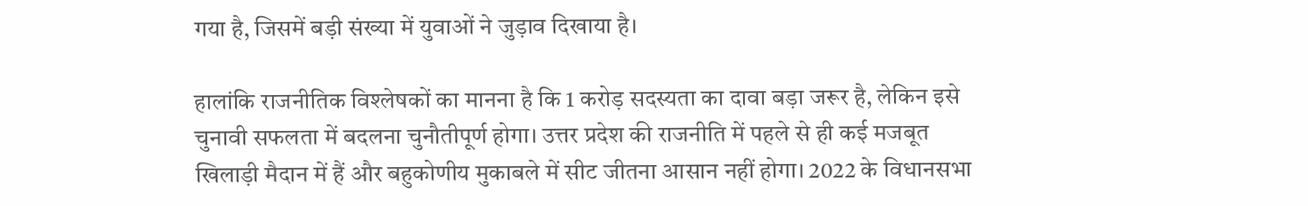गया है, जिसमें बड़ी संख्या में युवाओं ने जुड़ाव दिखाया है।

हालांकि राजनीतिक विश्लेषकों का मानना है कि 1 करोड़ सदस्यता का दावा बड़ा जरूर है, लेकिन इसे चुनावी सफलता में बदलना चुनौतीपूर्ण होगा। उत्तर प्रदेश की राजनीति में पहले से ही कई मजबूत खिलाड़ी मैदान में हैं और बहुकोणीय मुकाबले में सीट जीतना आसान नहीं होगा। 2022 के विधानसभा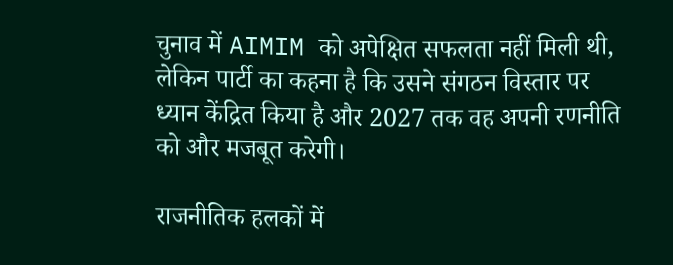चुनाव में AIMIM को अपेक्षित सफलता नहीं मिली थी, लेकिन पार्टी का कहना है कि उसने संगठन विस्तार पर ध्यान केंद्रित किया है और 2027 तक वह अपनी रणनीति को और मजबूत करेगी।

राजनीतिक हलकों में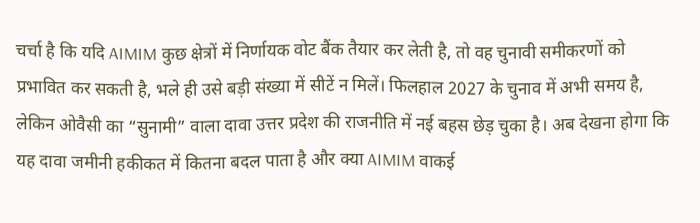चर्चा है कि यदि AIMIM कुछ क्षेत्रों में निर्णायक वोट बैंक तैयार कर लेती है, तो वह चुनावी समीकरणों को प्रभावित कर सकती है, भले ही उसे बड़ी संख्या में सीटें न मिलें। फिलहाल 2027 के चुनाव में अभी समय है, लेकिन ओवैसी का “सुनामी” वाला दावा उत्तर प्रदेश की राजनीति में नई बहस छेड़ चुका है। अब देखना होगा कि यह दावा जमीनी हकीकत में कितना बदल पाता है और क्या AIMIM वाकई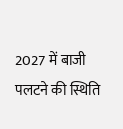2027 में बाजी पलटने की स्थिति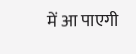में आ पाएगी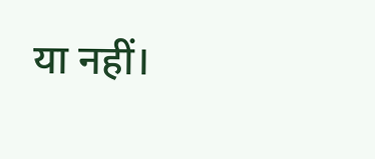या नहीं।